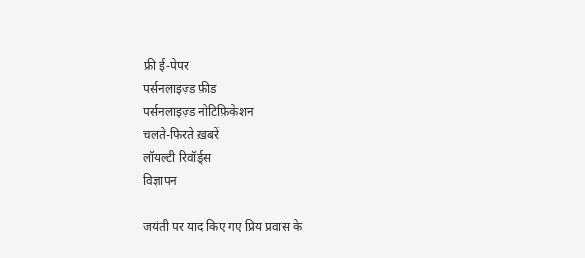फ्री ई-पेपर
पर्सनलाइज़्ड फ़ीड
पर्सनलाइज़्ड नोटिफ़िकेशन
चलते-फिरते ख़बरें
लॉयल्टी रिवॉर्ड्स
विज्ञापन

जयंती पर याद किए गए प्रिय प्रवास के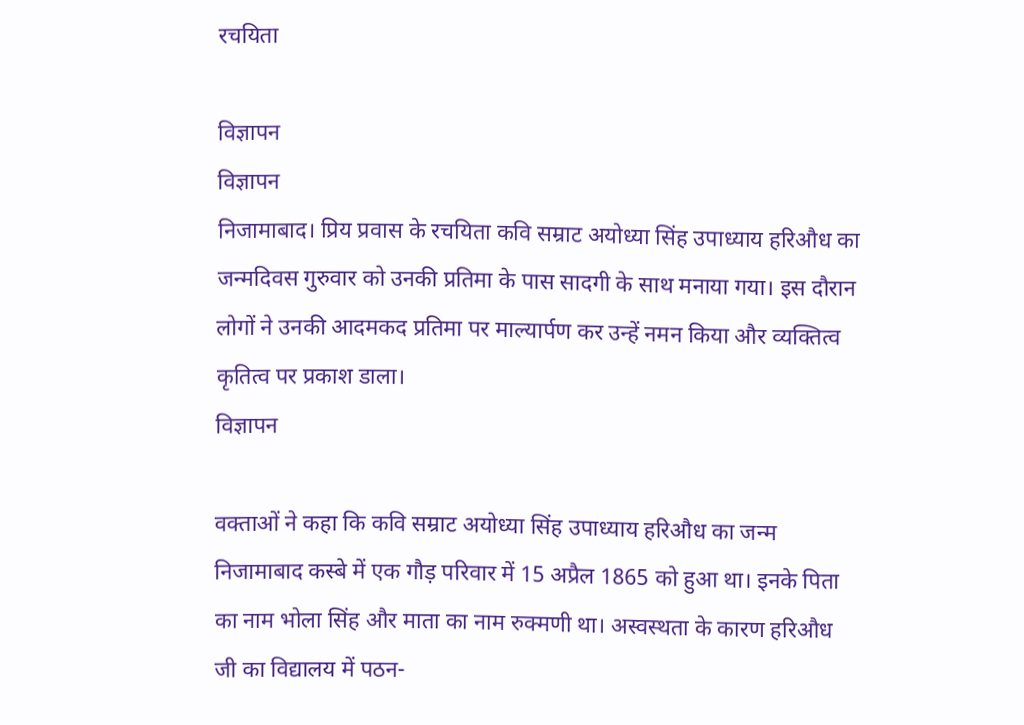रचयिता

विज्ञापन
विज्ञापन
निजामाबाद। प्रिय प्रवास के रचयिता कवि सम्राट अयोध्या सिंह उपाध्याय हरिऔध का जन्मदिवस गुरुवार को उनकी प्रतिमा के पास सादगी के साथ मनाया गया। इस दौरान लोगों ने उनकी आदमकद प्रतिमा पर माल्यार्पण कर उन्हें नमन किया और व्यक्तित्व कृतित्व पर प्रकाश डाला।
विज्ञापन

वक्ताओं ने कहा कि कवि सम्राट अयोध्या सिंह उपाध्याय हरिऔध का जन्म निजामाबाद कस्बे में एक गौड़ परिवार में 15 अप्रैल 1865 को हुआ था। इनके पिता का नाम भोला सिंह और माता का नाम रुक्मणी था। अस्वस्थता के कारण हरिऔध जी का विद्यालय में पठन-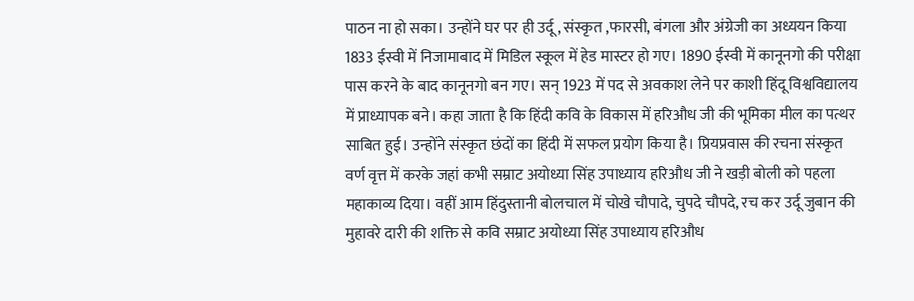पाठन ना हो सका। उन्होंने घर पर ही उर्दू, संस्कृत ,फारसी, बंगला और अंग्रेजी का अध्ययन किया 1833 ईस्वी में निजामाबाद में मिडिल स्कूल में हेड मास्टर हो गए। 1890 ईस्वी में कानूनगो की परीक्षा पास करने के बाद कानूनगो बन गए। सन् 1923 में पद से अवकाश लेने पर काशी हिंदू विश्वविद्यालय में प्राध्यापक बने। कहा जाता है कि हिंदी कवि के विकास में हरिऔध जी की भूमिका मील का पत्थर साबित हुई। उन्होंने संस्कृत छंदों का हिंदी में सफल प्रयोग किया है। प्रियप्रवास की रचना संस्कृत वर्ण वृत्त में करके जहां कभी सम्राट अयोध्या सिंह उपाध्याय हरिऔध जी ने खड़ी बोली को पहला महाकाव्य दिया। वहीं आम हिंदुस्तानी बोलचाल में चोखे चौपादे, चुपदे चौपदे, रच कर उर्दू जुबान की मुहावरे दारी की शक्ति से कवि सम्राट अयोध्या सिंह उपाध्याय हरिऔध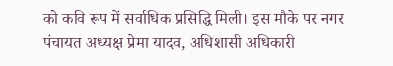को कवि रूप में सर्वाधिक प्रसिद्धि मिली। इस मौके पर नगर पंचायत अध्यक्ष प्रेमा यादव, अधिशासी अधिकारी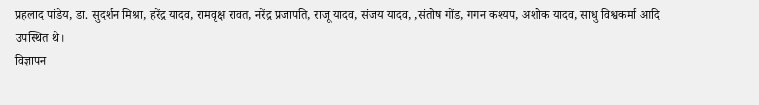प्रहलाद पांडेय, डा. सुदर्शन मिश्रा, हरेंद्र यादव, रामवृक्ष रावत, नरेंद्र प्रजापति, राजू यादव, संजय यादव, ,संतोष गोंड, गगन कश्यप, अशोक यादव, साधु विश्वकर्मा आदि उपस्थित थे।
विज्ञापन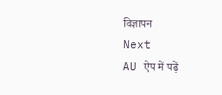विज्ञापन
Next
AU ऐप में पढ़ें